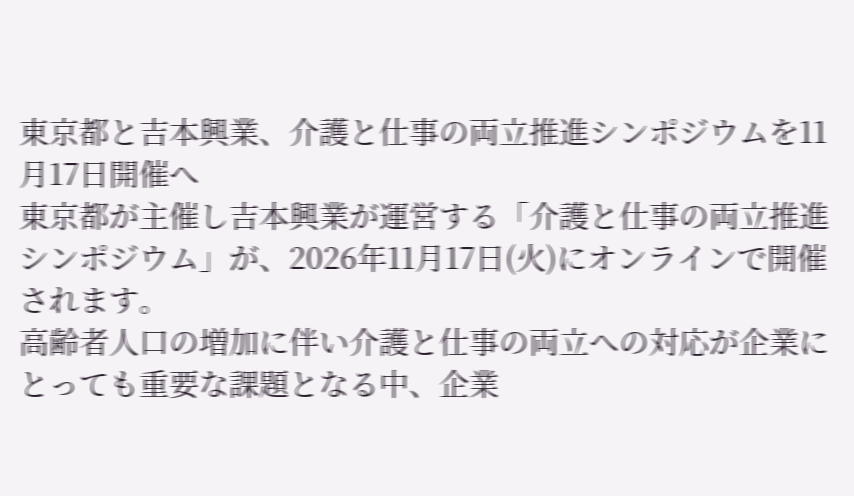東京都と吉本興業、介護と仕事の両立推進シンポジウムを11月17日開催へ
東京都が主催し吉本興業が運営する「介護と仕事の両立推進シンポジウム」が、2026年11月17日(火)にオンラインで開催されます。
高齢者人口の増加に伴い介護と仕事の両立への対応が企業にとっても重要な課題となる中、企業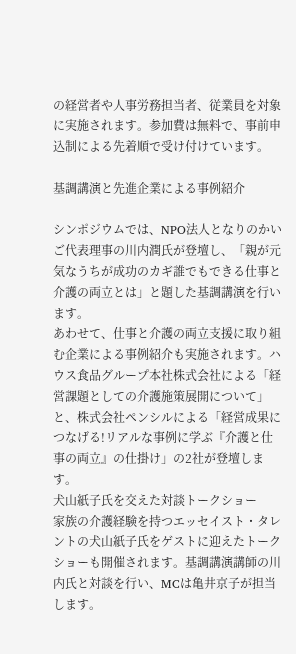の経営者や人事労務担当者、従業員を対象に実施されます。参加費は無料で、事前申込制による先着順で受け付けています。

基調講演と先進企業による事例紹介

シンポジウムでは、NPO法人となりのかいご代表理事の川内潤氏が登壇し、「親が元気なうちが成功のカギ誰でもできる仕事と介護の両立とは」と題した基調講演を行います。
あわせて、仕事と介護の両立支援に取り組む企業による事例紹介も実施されます。ハウス食品グループ本社株式会社による「経営課題としての介護施策展開について」と、株式会社ペンシルによる「経営成果につなげる!リアルな事例に学ぶ『介護と仕事の両立』の仕掛け」の2社が登壇します。
犬山紙子氏を交えた対談トークショー
家族の介護経験を持つエッセイスト・タレントの犬山紙子氏をゲストに迎えたトークショーも開催されます。基調講演講師の川内氏と対談を行い、MCは亀井京子が担当します。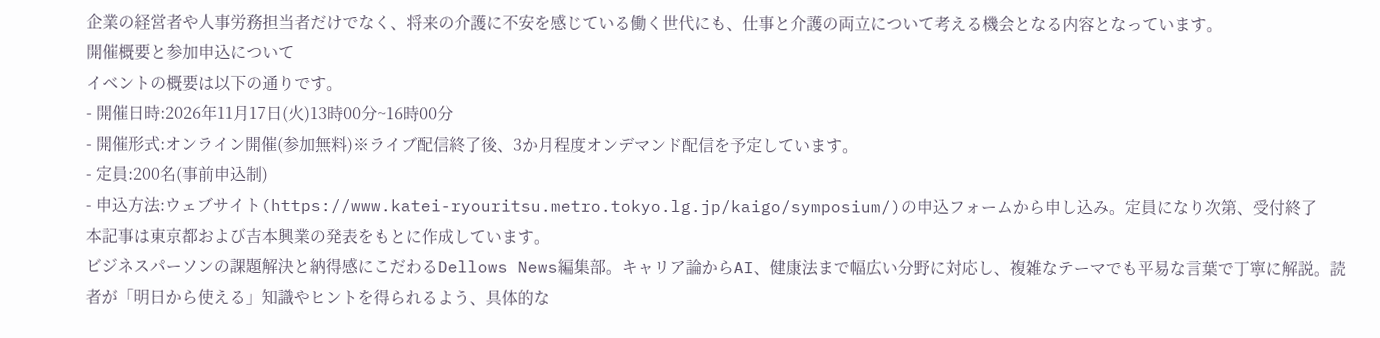企業の経営者や人事労務担当者だけでなく、将来の介護に不安を感じている働く世代にも、仕事と介護の両立について考える機会となる内容となっています。
開催概要と参加申込について
イベントの概要は以下の通りです。
- 開催日時:2026年11月17日(火)13時00分~16時00分
- 開催形式:オンライン開催(参加無料)※ライブ配信終了後、3か月程度オンデマンド配信を予定しています。
- 定員:200名(事前申込制)
- 申込方法:ウェブサイト(https://www.katei-ryouritsu.metro.tokyo.lg.jp/kaigo/symposium/)の申込フォームから申し込み。定員になり次第、受付終了
本記事は東京都および吉本興業の発表をもとに作成しています。
ビジネスパーソンの課題解決と納得感にこだわるDellows News編集部。キャリア論からAI、健康法まで幅広い分野に対応し、複雑なテーマでも平易な言葉で丁寧に解説。読者が「明日から使える」知識やヒントを得られるよう、具体的な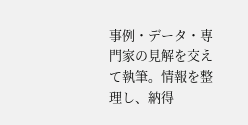事例・データ・専門家の見解を交えて執筆。情報を整理し、納得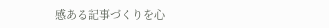感ある記事づくりを心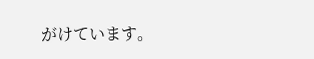がけています。